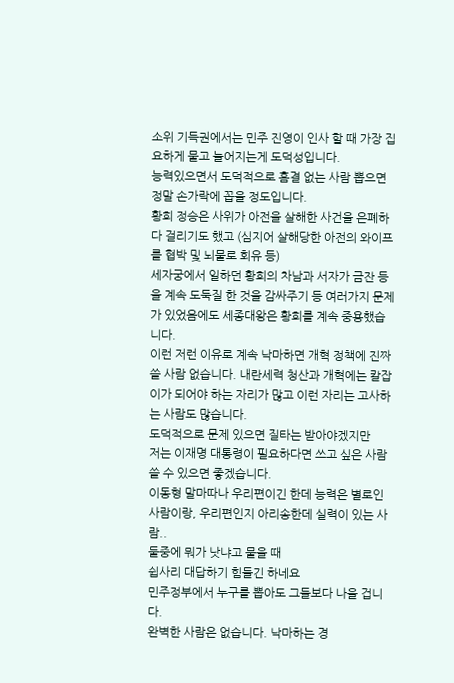소위 기득권에서는 민주 진영이 인사 할 때 가장 집요하게 물고 늘어지는게 도덕성입니다.
능력있으면서 도덕적으로 흠결 없는 사람 뽑으면 정말 손가락에 꼽을 정도입니다.
황희 정승은 사위가 아전을 살해한 사건을 은폐하다 걸리기도 했고 (심지어 살해당한 아전의 와이프를 협박 및 뇌물로 회유 등)
세자궁에서 일하던 황희의 차남과 서자가 금잔 등을 계속 도둑질 한 것을 감싸주기 등 여러가지 문제가 있었음에도 세종대왕은 황희를 계속 중용했습니다.
이런 저런 이유로 계속 낙마하면 개혁 정책에 진짜 쓸 사람 없습니다. 내란세력 청산과 개혁에는 칼잡이가 되어야 하는 자리가 많고 이런 자리는 고사하는 사람도 많습니다.
도덕적으로 문제 있으면 질타는 받아야겠지만
저는 이재명 대통령이 필요하다면 쓰고 싶은 사람 쓸 수 있으면 좋겠습니다.
이동형 말마따나 우리편이긴 한데 능력은 별로인 사람이랑, 우리편인지 아리송한데 실력이 있는 사람..
둘중에 뭐가 낫냐고 물을 때
쉽사리 대답하기 힘들긴 하네요
민주정부에서 누구를 뽑아도 그들보다 나을 겁니다.
완벽한 사람은 없습니다. 낙마하는 경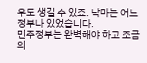우도 생길 수 있죠. 낙마는 어느 정부나 있었습니다.
민주정부는 완벽해야 하고 조금의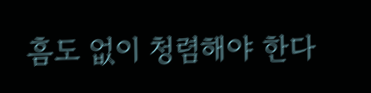흠도 없이 청렴해야 한다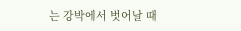는 강박에서 벗어날 때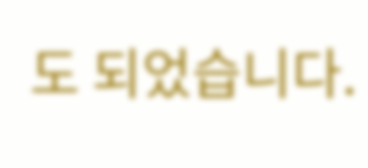도 되었습니다.